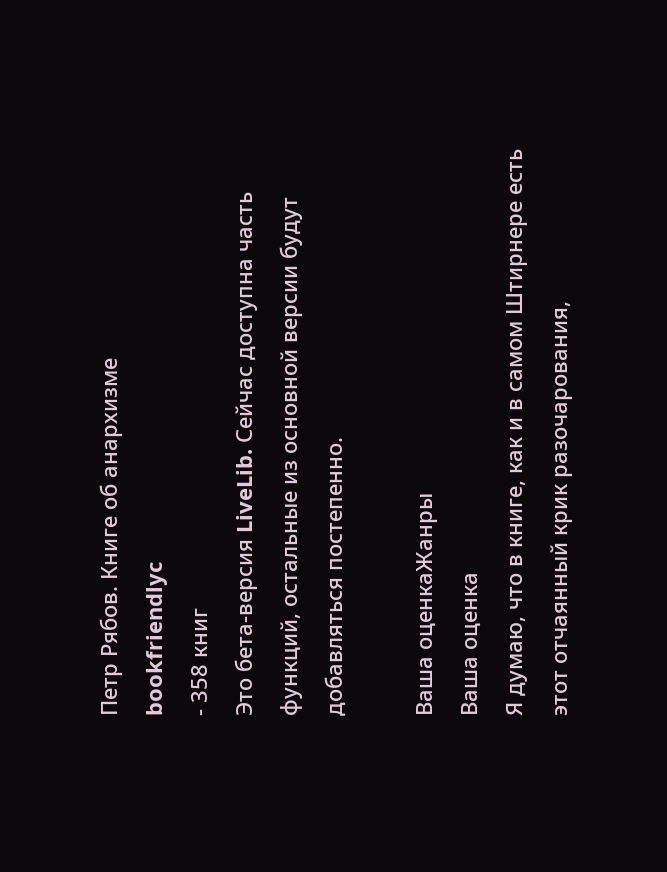Петр Рябов. Книге об анархизме
bookfriendlyc
- 358 книг
Это бета-версия LiveLib. Сейчас доступна часть функций, остальные из основной версии будут добавляться постепенно.

Ваша оценкаЖанры
Ваша оценка
Я думаю, что в книге, как и в самом Штирнере есть этот отчаянный крик разочарования,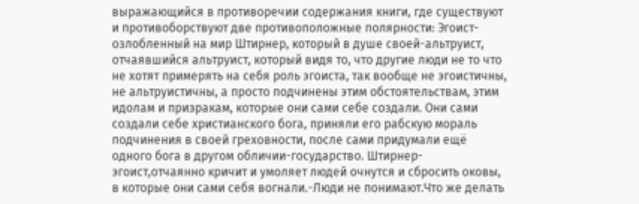выражающийся в противоречии содержания книги, где существуют и противоборствуют две противоположные полярности: Эгоист-озлобленный на мир Штирнер, который в душе своей-альтруист, отчаявшийся альтруист, который видя то, что другие люди не то что не хотят примерять на себя роль эгоиста, так вообще не эгоистичны, не альтруистичны, а просто подчинены этим обстоятельствам, этим идолам и призракам, которые они сами себе создали. Они сами создали себе христианского бога, приняли его рабскую мораль подчинения в своей греховности, после сами придумали ещё одного бога в другом обличии-государство. Штирнер-эгоист,отчаянно кричит и умоляет людей очнутся и сбросить оковы, в которые они сами себя вогнали.-Люди не понимают.Что же делать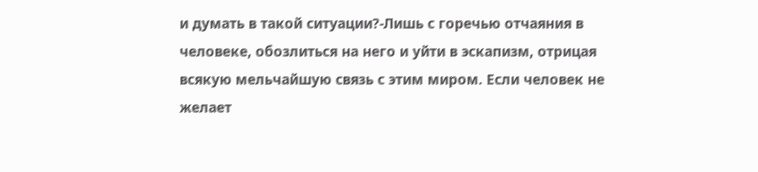и думать в такой ситуации?-Лишь с горечью отчаяния в человеке, обозлиться на него и уйти в эскапизм, отрицая всякую мельчайшую связь с этим миром. Если человек не желает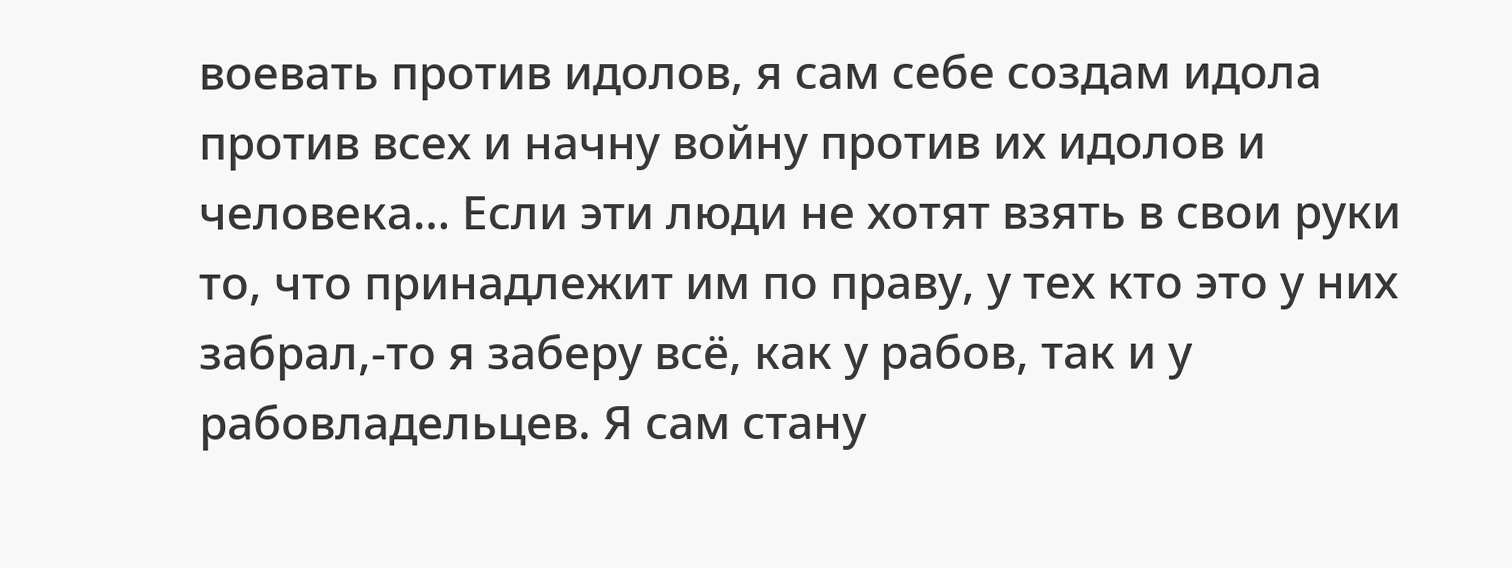воевать против идолов, я сам себе создам идола против всех и начну войну против их идолов и человека… Если эти люди не хотят взять в свои руки то, что принадлежит им по праву, у тех кто это у них забрал,-то я заберу всё, как у рабов, так и у рабовладельцев. Я сам стану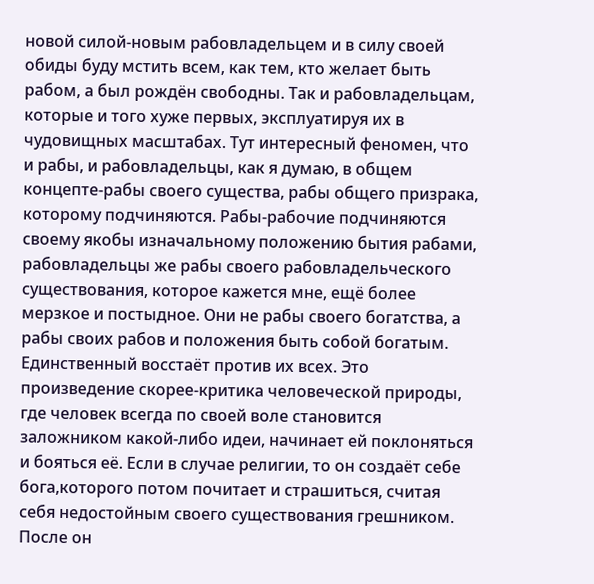новой силой-новым рабовладельцем и в силу своей обиды буду мстить всем, как тем, кто желает быть рабом, а был рождён свободны. Так и рабовладельцам, которые и того хуже первых, эксплуатируя их в чудовищных масштабах. Тут интересный феномен, что и рабы, и рабовладельцы, как я думаю, в общем концепте-рабы своего существа, рабы общего призрака, которому подчиняются. Рабы-рабочие подчиняются своему якобы изначальному положению бытия рабами, рабовладельцы же рабы своего рабовладельческого существования, которое кажется мне, ещё более мерзкое и постыдное. Они не рабы своего богатства, а рабы своих рабов и положения быть собой богатым.
Единственный восстаёт против их всех. Это произведение скорее-критика человеческой природы, где человек всегда по своей воле становится заложником какой-либо идеи, начинает ей поклоняться и бояться её. Если в случае религии, то он создаёт себе бога,которого потом почитает и страшиться, считая себя недостойным своего существования грешником. После он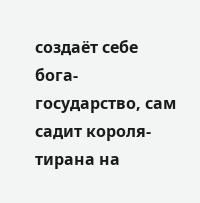создаёт себе бога-государство, сам садит короля-тирана на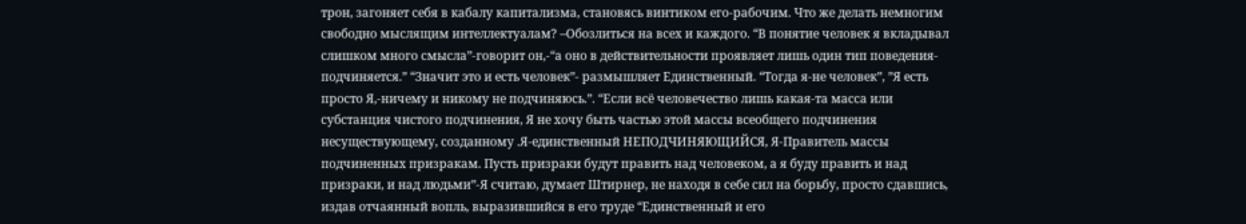трон, загоняет себя в кабалу капитализма, становясь винтиком его-рабочим. Что же делать немногим свободно мыслящим интеллектуалам? –Обозлиться на всех и каждого. “В понятие человек я вкладывал слишком много смысла”-говорит он,-“а оно в действительности проявляет лишь один тип поведения-подчиняется.” “Значит это и есть человек”- размышляет Единственный. “Тогда я-не человек”, ”Я есть просто Я,-ничему и никому не подчиняюсь.”. “Если всё человечество лишь какая-та масса или субстанция чистого подчинения, Я не хочу быть частью этой массы всеобщего подчинения несуществующему, созданному .Я-единственный НЕПОДЧИНЯЮЩИЙСЯ, Я-Правитель массы подчиненных призракам. Пусть призраки будут править над человеком, а я буду править и над призраки, и над людьми”-Я считаю, думает Штирнер, не находя в себе сил на борьбу, просто сдавшись, издав отчаянный вопль, выразившийся в его труде “Единственный и его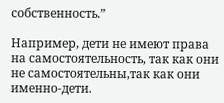собственность.”

Например, дети не имеют права на самостоятельность, так как они не самостоятельны,так как они именно-дети.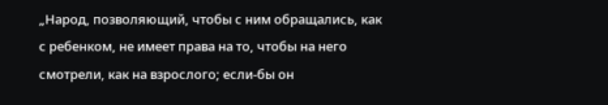„Народ, позволяющий, чтобы с ним обращались, как с ребенком, не имеет права на то, чтобы на него смотрели, как на взрослого; если-бы он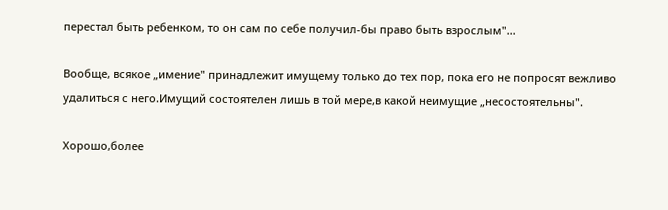перестал быть ребенком, то он сам по себе получил-бы право быть взрослым"...

Вообще, всякое „имение" принадлежит имущему только до тех пор, пока его не попросят вежливо удалиться с него.Имущий состоятелен лишь в той мере,в какой неимущие „несостоятельны".

Хорошо,более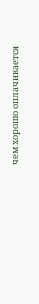чем хорошо оплачивается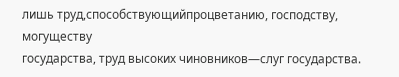лишь труд,способствующийпроцветанию, господству, могуществу
государства, труд высоких чиновников—слуг государства.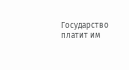Государство платит им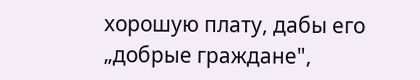хорошую плату, дабы его „добрые граждане",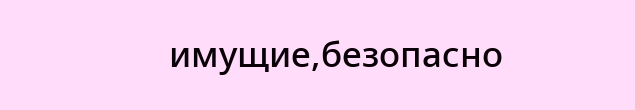имущие,безопасно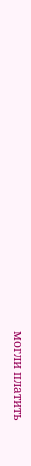могли платить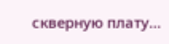скверную плату...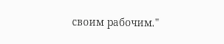своим рабочим."